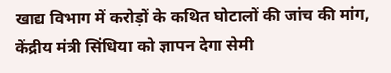खाद्य विभाग में करोड़ों के कथित घोटालों की जांच की मांग, केंद्रीय मंत्री सिंधिया को ज्ञापन देगा सेमी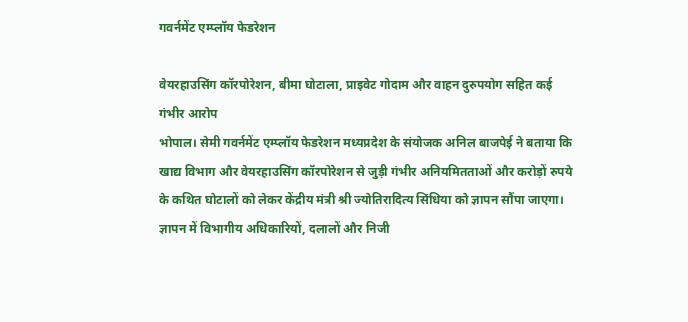गवर्नमेंट एम्प्लॉय फेडरेशन

वेयरहाउसिंग कॉरपोरेशन, बीमा घोटाला, प्राइवेट गोदाम और वाहन दुरुपयोग सहित कई गंभीर आरोप
भोपाल। सेमी गवर्नमेंट एम्प्लॉय फेडरेशन मध्यप्रदेश के संयोजक अनिल बाजपेई ने बताया कि खाद्य विभाग और वेयरहाउसिंग कॉरपोरेशन से जुड़ी गंभीर अनियमितताओं और करोड़ों रुपये के कथित घोटालों को लेकर केंद्रीय मंत्री श्री ज्योतिरादित्य सिंधिया को ज्ञापन सौंपा जाएगा। ज्ञापन में विभागीय अधिकारियों, दलालों और निजी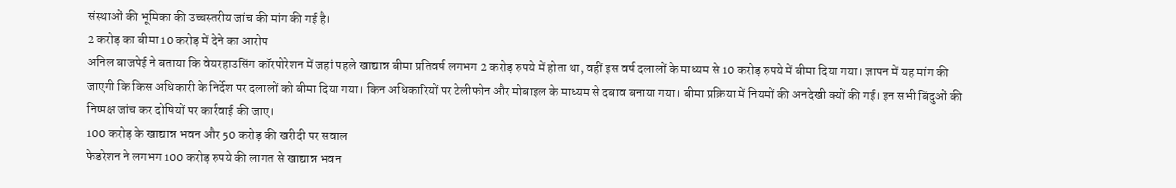संस्थाओं की भूमिका की उच्चस्तरीय जांच की मांग की गई है।
2 करोड़ का बीमा 10 करोड़ में देने का आरोप
अनिल बाजपेई ने बताया कि वेयरहाउसिंग कॉरपोरेशन में जहां पहले खाद्यान्न बीमा प्रतिवर्ष लगभग 2 करोड़ रुपये में होता था, वहीं इस वर्ष दलालों के माध्यम से 10 करोड़ रुपये में बीमा दिया गया। ज्ञापन में यह मांग की जाएगी कि किस अधिकारी के निर्देश पर दलालों को बीमा दिया गया। किन अधिकारियों पर टेलीफोन और मोबाइल के माध्यम से दबाव बनाया गया। बीमा प्रक्रिया में नियमों की अनदेखी क्यों की गई। इन सभी बिंदुओं की निष्पक्ष जांच कर दोषियों पर कार्रवाई की जाए।
100 करोड़ के खाद्यान्न भवन और 50 करोड़ की खरीदी पर सवाल
फेडरेशन ने लगभग 100 करोड़ रुपये की लागत से खाद्यान्न भवन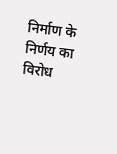निर्माण के निर्णय का विरोध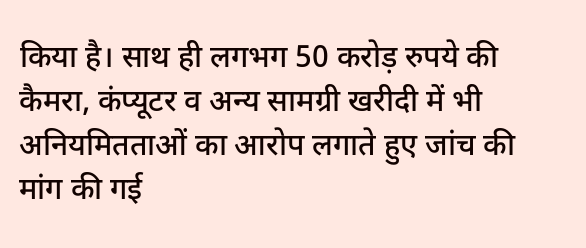किया है। साथ ही लगभग 50 करोड़ रुपये की कैमरा, कंप्यूटर व अन्य सामग्री खरीदी में भी अनियमितताओं का आरोप लगाते हुए जांच की मांग की गई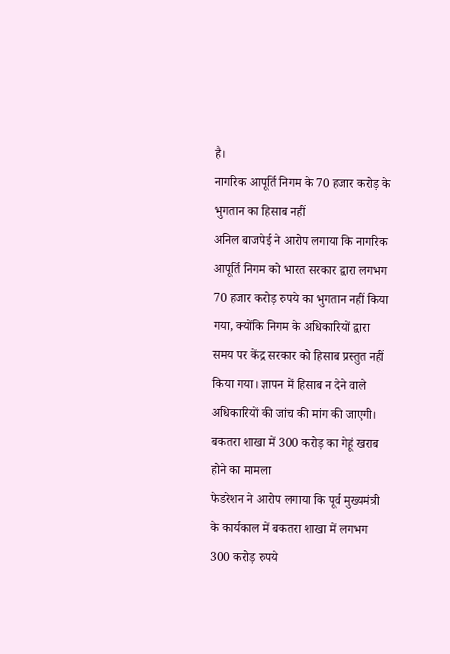है।
नागरिक आपूर्ति निगम के 70 हजार करोड़ के भुगतान का हिसाब नहीं
अनिल बाजपेई ने आरोप लगाया कि नागरिक आपूर्ति निगम को भारत सरकार द्वारा लगभग 70 हजार करोड़ रुपये का भुगतान नहीं किया गया, क्योंकि निगम के अधिकारियों द्वारा समय पर केंद्र सरकार को हिसाब प्रस्तुत नहीं किया गया। ज्ञापन में हिसाब न देने वाले अधिकारियों की जांच की मांग की जाएगी।
बकतरा शाखा में 300 करोड़ का गेहूं खराब होने का मामला
फेडरेशन ने आरोप लगाया कि पूर्व मुख्यमंत्री के कार्यकाल में बकतरा शाखा में लगभग 300 करोड़ रुपये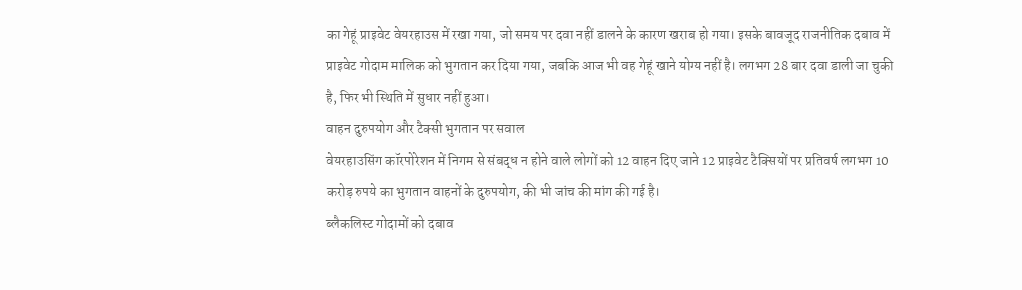का गेहूं प्राइवेट वेयरहाउस में रखा गया, जो समय पर दवा नहीं डालने के कारण खराब हो गया। इसके बावजूद राजनीतिक दबाव में प्राइवेट गोदाम मालिक को भुगतान कर दिया गया, जबकि आज भी वह गेहूं खाने योग्य नहीं है। लगभग 28 बार दवा डाली जा चुकी है, फिर भी स्थिति में सुधार नहीं हुआ।
वाहन दुरुपयोग और टैक्सी भुगतान पर सवाल
वेयरहाउसिंग कॉरपोरेशन में निगम से संबद्ध न होने वाले लोगों को 12 वाहन दिए जाने 12 प्राइवेट टैक्सियों पर प्रतिवर्ष लगभग 10 करोड़ रुपये का भुगतान वाहनों के दुरुपयोग, की भी जांच की मांग की गई है।
ब्लैकलिस्ट गोदामों को दबाव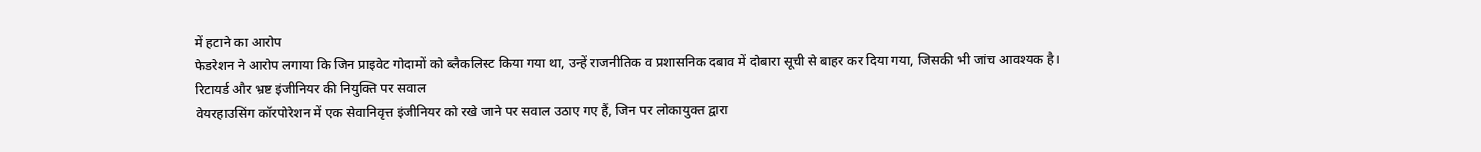में हटाने का आरोप
फेडरेशन ने आरोप लगाया कि जिन प्राइवेट गोदामों को ब्लैकलिस्ट किया गया था, उन्हें राजनीतिक व प्रशासनिक दबाव में दोबारा सूची से बाहर कर दिया गया, जिसकी भी जांच आवश्यक है।
रिटायर्ड और भ्रष्ट इंजीनियर की नियुक्ति पर सवाल
वेयरहाउसिंग कॉरपोरेशन में एक सेवानिवृत्त इंजीनियर को रखे जाने पर सवाल उठाए गए हैं, जिन पर लोकायुक्त द्वारा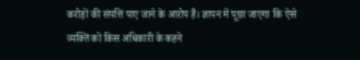करोड़ों की संपत्ति पाए जाने के आरोप हैं। ज्ञापन में पूछा जाएगा कि ऐसे व्यक्ति को किस अधिकारी के कहने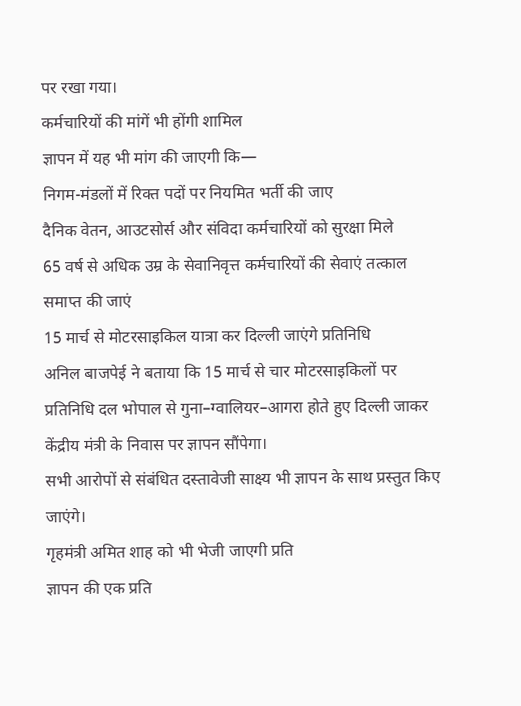पर रखा गया।
कर्मचारियों की मांगें भी होंगी शामिल
ज्ञापन में यह भी मांग की जाएगी कि—
निगम-मंडलों में रिक्त पदों पर नियमित भर्ती की जाए
दैनिक वेतन, आउटसोर्स और संविदा कर्मचारियों को सुरक्षा मिले
65 वर्ष से अधिक उम्र के सेवानिवृत्त कर्मचारियों की सेवाएं तत्काल समाप्त की जाएं
15 मार्च से मोटरसाइकिल यात्रा कर दिल्ली जाएंगे प्रतिनिधि
अनिल बाजपेई ने बताया कि 15 मार्च से चार मोटरसाइकिलों पर प्रतिनिधि दल भोपाल से गुना–ग्वालियर–आगरा होते हुए दिल्ली जाकर केंद्रीय मंत्री के निवास पर ज्ञापन सौंपेगा।
सभी आरोपों से संबंधित दस्तावेजी साक्ष्य भी ज्ञापन के साथ प्रस्तुत किए जाएंगे।
गृहमंत्री अमित शाह को भी भेजी जाएगी प्रति
ज्ञापन की एक प्रति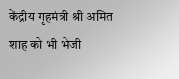केंद्रीय गृहमंत्री श्री अमित शाह को भी भेजी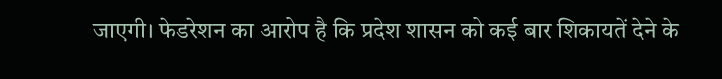जाएगी। फेडरेशन का आरोप है कि प्रदेश शासन को कई बार शिकायतें देने के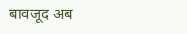बावजूद अब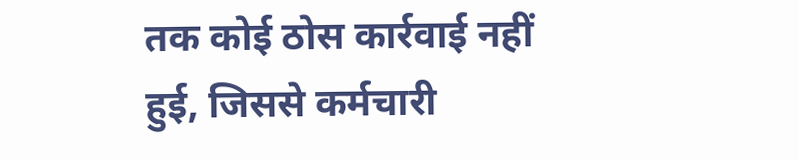तक कोई ठोस कार्रवाई नहीं हुई, जिससे कर्मचारी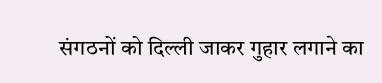संगठनों को दिल्ली जाकर गुहार लगाने का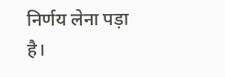निर्णय लेना पड़ा है।